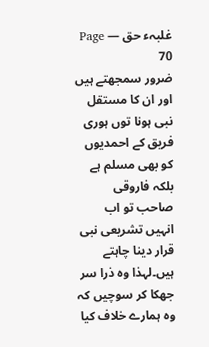غلبہء حق — Page 70
ضرور سمجھتے ہیں اور ان کا مستقل نبی ہونا توں ہوری فریق کے احمدیوں کو بھی مسلم ہے بلکہ فاروقی صاحب تو اب انہیں تشریعی نبی قرار دینا چاہتے ہیں۔لہذا وہ ذرا سر جھکا کر سوچیں کہ وہ ہمارے خلاف کیا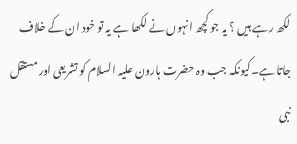لکھ رہے ہیں ؟ یہ جو کچھ انہوں نے لکھا ہے یہ تو خود ان کے خلاف جاتا ہے۔کیونکہ جب وہ حضرت ہارون علیہ السلام کو تشریعی اور مستقل نبی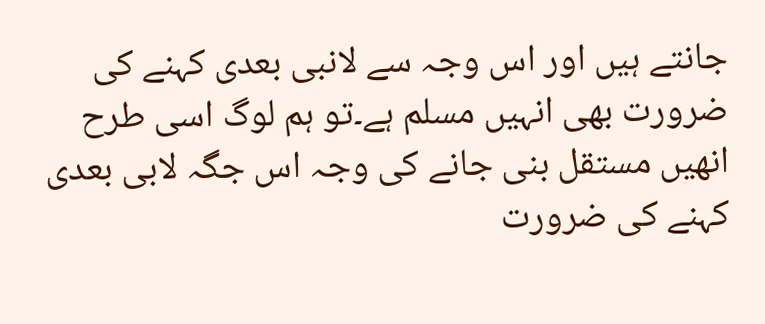جانتے ہیں اور اس وجہ سے لانبی بعدی کہنے کی ضرورت بھی انہیں مسلم ہے۔تو ہم لوگ اسی طرح انھیں مستقل بنی جانے کی وجہ اس جگہ لابی بعدی کہنے کی ضرورت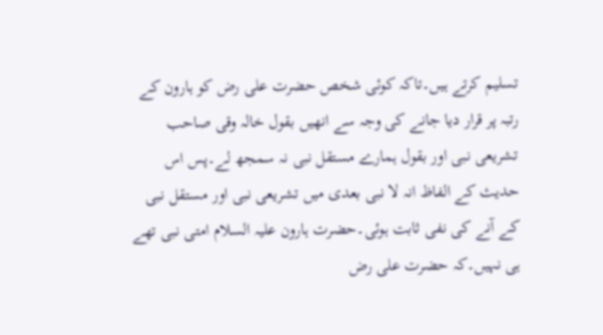تسلیم کرتے ہیں۔تاکہ کوئی شخص حضرت علی رض کو ہارون کے رتبہ پر قرار دیا جانے کی وجہ سے انھیں بقول خالہ وقی صاحب تشریعی نبی اور بقول ہمارے مستقل نبی نہ سمجھ لے۔پس اس حدیث کے الفاظ انہ لا نبی بعدی میں تشریعی نبی اور مستقل نبی کے آنے کی نفی ثابت ہوئی۔حضرت ہارون علیہ السلام امتی نبی تھے ہی نہیں۔کہ حضرت علی رض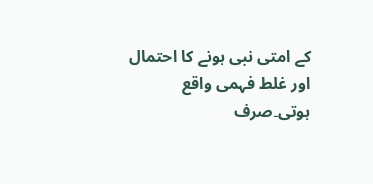کے امتی نبی ہونے کا احتمال اور غلط فہمی واقع ہوتی۔صرف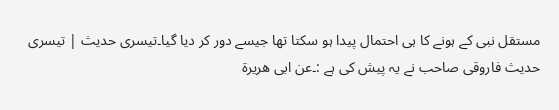مستقل نبی کے ہونے کا ہی احتمال پیدا ہو سکتا تھا جیسے دور کر دیا گیا۔تیسری حدیث | تیسری حدیث فاروقی صاحب نے یہ پیش کی ہے :۔عن ابى هريرة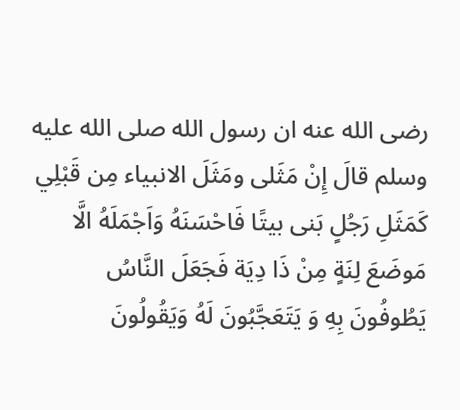رضى الله عنه ان رسول الله صلى الله عليه وسلم قالَ إِنْ مَثَلى ومَثَلَ الانبياء مِن قَبْلِي كَمَثَلِ رَجُلٍ بَنى بيتًا فَاحْسَنَهُ وَاَجْمَلَهُ الَّا مَوضَعَ لِنَةٍ مِنْ ذَا دِيَة فَجَعَلَ النَّاسُ يَطُوفُونَ بِهِ وَ يَتَعَجَّبُونَ لَهُ وَيَقُولُونَ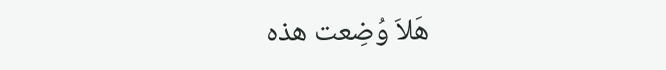هَلاَ وُضِعت هذه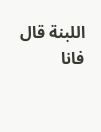اللبنة قال فانا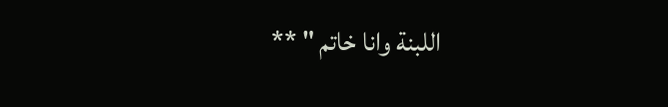اللبنة وانا خاتم " **